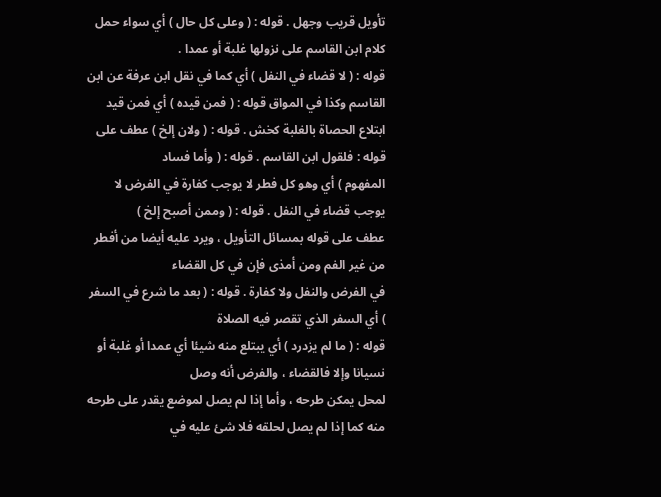تأويل قريب وجهل . قوله : ( وعلى كل حال ) أي سواء حمل كلام ابن القاسم على نزولها غلبة أو عمدا .
قوله : ( لا قضاء في النفل ) أي كما في نقل ابن عرفة عن ابن القاسم وكذا في المواق قوله : ( فمن قيده ) أي فمن قيد
ابتلاع الحصاة بالغلبة كخش . قوله : ( ولان إلخ ) عطف على قوله : فلقول ابن القاسم . قوله : ( وأما فساد
المفهوم ) أي وهو كل فطر لا يوجب كفارة في الفرض لا يوجب قضاء في النفل . قوله : ( وممن أصبح إلخ )
عطف على قوله بمسائل التأويل ، ويرد عليه أيضا من أفطر من غير الفم ومن أمذى فإن في كل القضاء
في الفرض والنفل ولا كفارة . قوله : ( بعد ما شرع في السفر ) أي السفر الذي تقصر فيه الصلاة
قوله : ( ما لم يزدرد ) أي يبتلع منه شيئا أي عمدا أو غلبة أو نسيانا وإلا فالقضاء ، والفرض أنه وصل
لمحل يمكن طرحه ، وأما إذا لم يصل لموضع يقدر على طرحه منه كما إذا لم يصل لحلقه فلا شئ عليه في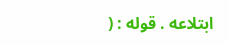ابتلاعه . قوله : (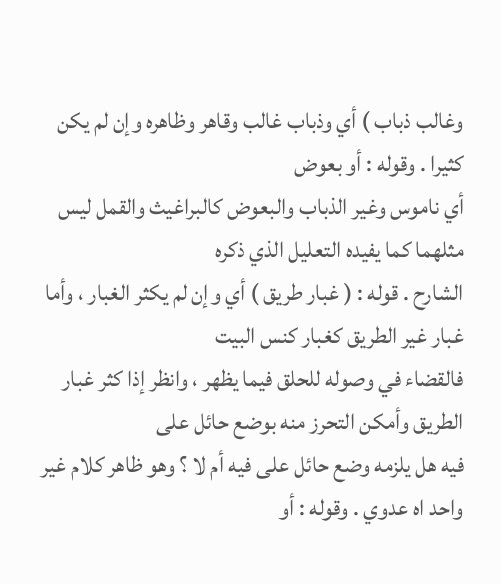وغالب ذباب ) أي وذباب غالب وقاهر وظاهره وإن لم يكن كثيرا . وقوله : أو بعوض
أي ناموس وغير الذباب والبعوض كالبراغيث والقمل ليس مثلهما كما يفيده التعليل الذي ذكره
الشارح . قوله : ( غبار طريق ) أي وإن لم يكثر الغبار ، وأما غبار غير الطريق كغبار كنس البيت
فالقضاء في وصوله للحلق فيما يظهر ، وانظر إذا كثر غبار الطريق وأمكن التحرز منه بوضع حائل على
فيه هل يلزمه وضع حائل على فيه أم لا ؟ وهو ظاهر كلام غير واحد اه عدوي . وقوله : أو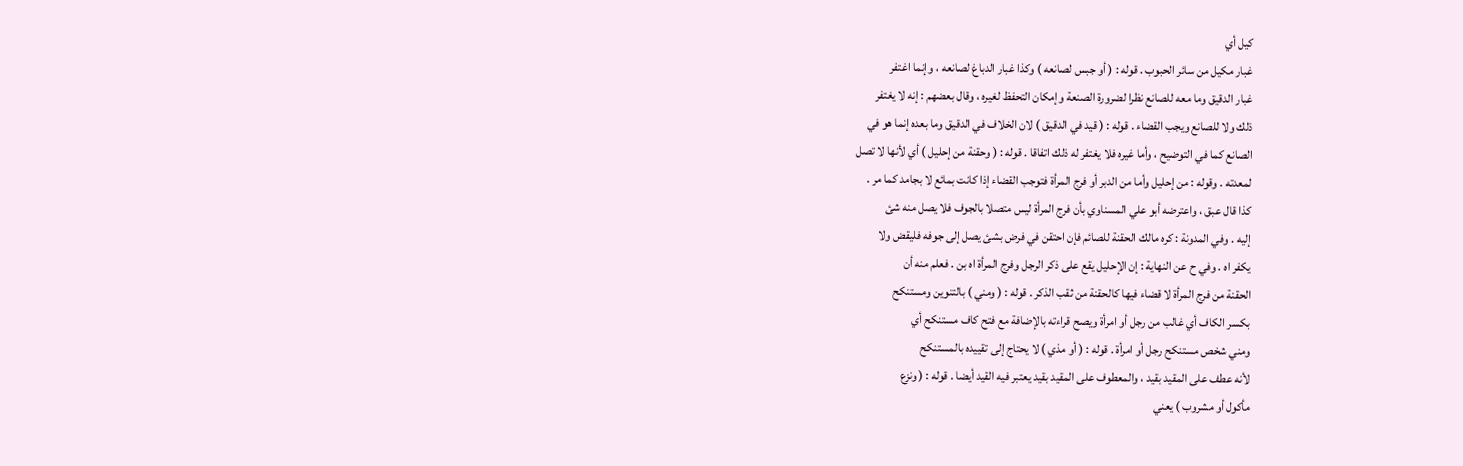كيل أي
غبار مكيل من سائر الحبوب . قوله : ( أو جبس لصانعه ) وكذا غبار الدباغ لصانعه ، وإنما اغتفر
غبار الدقيق وما معه للصانع نظرا لضرورة الصنعة وإمكان التحفظ لغيره ، وقال بعضهم : إنه لا يغتفر
ذلك ولا للصانع ويجب القضاء . قوله : ( قيد في الدقيق ) لان الخلاف في الدقيق وما بعده إنما هو في
الصانع كما في التوضيح ، وأما غيره فلا يغتفر له ذلك اتفاقا . قوله : ( وحقنة من إحليل ) أي لأنها لا تصل
لمعدته . وقوله : من إحليل وأما من الدبر أو فرج المرأة فتوجب القضاء إذا كانت بمائع لا بجامد كما مر .
كذا قال عبق ، واعترضه أبو علي المسناوي بأن فرج المرأة ليس متصلا بالجوف فلا يصل منه شئ
إليه . وفي المدونة : كره مالك الحقنة للصائم فإن احتقن في فرض بشئ يصل إلى جوفه فليقض ولا
يكفر اه . وفي ح عن النهاية : إن الإحليل يقع على ذكر الرجل وفرج المرأة اه بن . فعلم منه أن
الحقنة من فرج المرأة لا قضاء فيها كالحقنة من ثقب الذكر . قوله : ( ومني ) بالتنوين ومستنكح
بكسر الكاف أي غالب من رجل أو امرأة ويصح قراءته بالإضافة مع فتح كاف مستنكح أي
ومني شخص مستنكح رجل أو امرأة . قوله : ( أو مذي ) لا يحتاج إلى تقييده بالمستنكح
لأنه عطف على المقيد بقيد ، والمعطوف على المقيد بقيد يعتبر فيه القيد أيضا . قوله : ( ونزع
مأكول أو مشروب ) يعني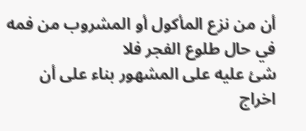أن من نزع المأكول أو المشروب من فمه في حال طلوع الفجر فلا
شئ عليه على المشهور بناء على أن اخراج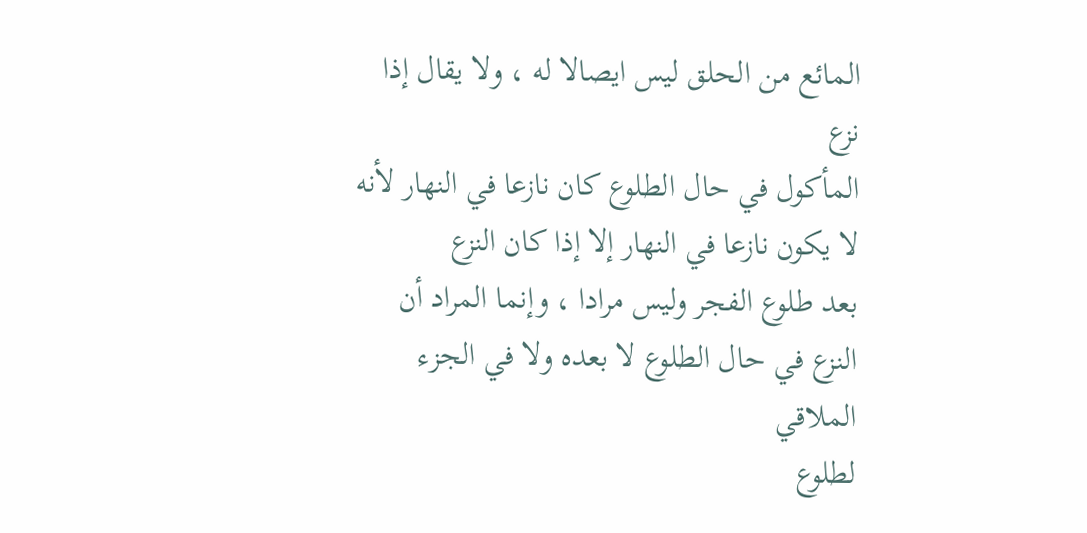المائع من الحلق ليس ايصالا له ، ولا يقال إذا نزع
المأكول في حال الطلوع كان نازعا في النهار لأنه لا يكون نازعا في النهار إلا إذا كان النزع
بعد طلوع الفجر وليس مرادا ، وإنما المراد أن النزع في حال الطلوع لا بعده ولا في الجزء الملاقي
لطلوع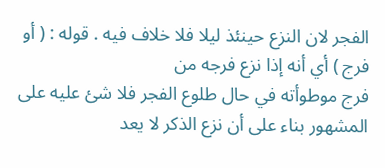الفجر لان النزع حينئذ ليلا فلا خلاف فيه . قوله : ( أو فرج ) أي أنه إذا نزع فرجه من
فرج موطوأته في حال طلوع الفجر فلا شئ عليه على المشهور بناء على أن نزع الذكر لا يعد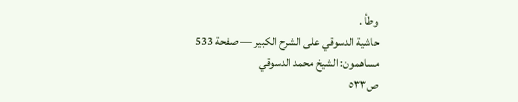وطأ .
حاشية الدسوقي على الشرح الكبير — صفحة 533
مساهمون: الشيخ محمد الدسوقي
ص٥٣٣